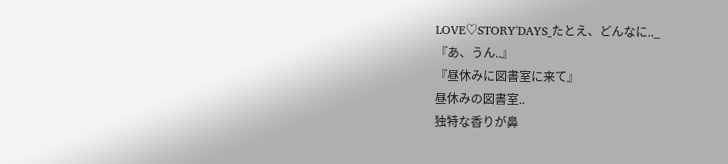LOVE♡STORY'DAYS_たとえ、どんなに.._
『あ、うん..』
『昼休みに図書室に来て』
昼休みの図書室..
独特な香りが鼻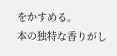をかすめる。
本の独特な香りがし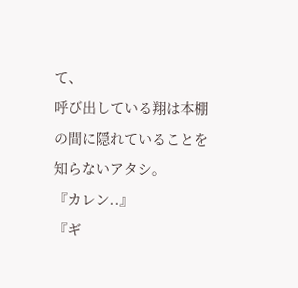て、
呼び出している翔は本棚の間に隠れていることを知らないアタシ。
『カレン..』
『ギ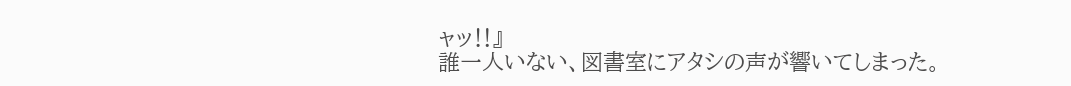ャッ‼』
誰一人いない、図書室にアタシの声が響いてしまった。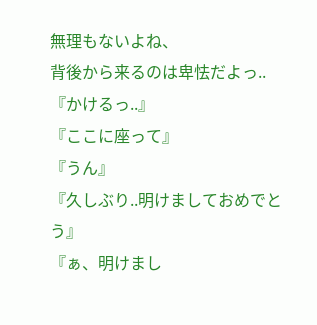無理もないよね、
背後から来るのは卑怯だよっ..
『かけるっ..』
『ここに座って』
『うん』
『久しぶり..明けましておめでとう』
『ぁ、明けまし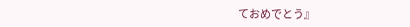ておめでとう』